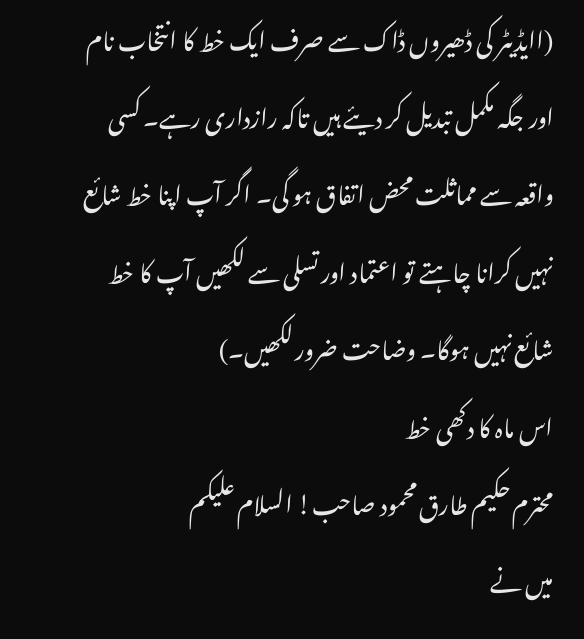(اایڈیٹر کی ڈھیروں ڈاک سے صرف ایک خط کا انتخاب نام اور جگہ مکمل تبدیل کر دیئے ہیں تاکہ رازداری رہے۔ کسی واقعہ سے مماثلت محض اتفاق ہو گی۔ اگر آپ اپنا خط شائع نہیں کرانا چاہتے تو اعتماد اور تسلی سے لکھیں آپ کا خط شائع نہیں ہوگا۔ وضاحت ضرور لکھیں۔)
اس ماہ کا دکھی خط
محترم حکیم طارق محمود صاحب! السلام علیکم
میں نے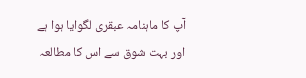آپ کا ماہنامہ عبقری لگوایا ہوا ہے اور بہت شوق سے اس کا مطالعہ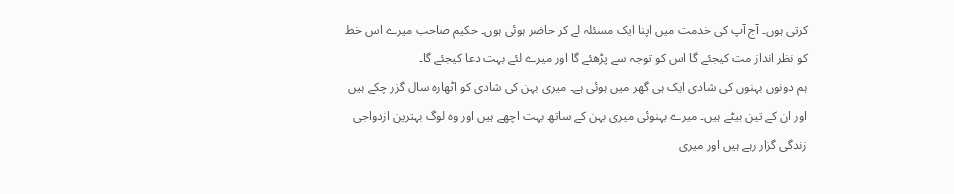کرتی ہوں۔ آج آپ کی خدمت میں اپنا ایک مسئلہ لے کر حاضر ہوئی ہوں۔ حکیم صاحب میرے اس خط کو نظر انداز مت کیجئے گا اس کو توجہ سے پڑھئے گا اور میرے لئے بہت دعا کیجئے گا۔
ہم دونوں بہنوں کی شادی ایک ہی گھر میں ہوئی ہے۔ میری بہن کی شادی کو اٹھارہ سال گزر چکے ہیں اور ان کے تین بیٹے ہیں۔ میرے بہنوئی میری بہن کے ساتھ بہت اچھے ہیں اور وہ لوگ بہترین ازدواجی زندگی گزار رہے ہیں اور میری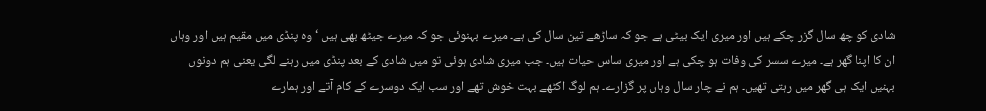شادی کو چھ سال گزر چکے ہیں اور میری ایک بیٹی ہے جو کہ ساڑھے تین سال کی ہے۔ میرے بہنوئی جو کہ میرے جیٹھ بھی ہیں ‘وہ پنڈی میں مقیم ہیں اور وہاں ان کا اپنا گھر ہے۔ میرے سسر کی وفات ہو چکی ہے اور میری ساس حیات ہیں۔ جب میری شادی ہوئی تو میں شادی کے بعد پنڈی میں رہنے لگی یعنی ہم دونوں بہنیں ایک ہی گھر میں رہتی تھیں۔ ہم نے چار سال وہاں پر گزارے۔ ہم لوگ اکٹھے بہت خوش تھے اور سب ایک دوسرے کے کام آتے اور ہمارے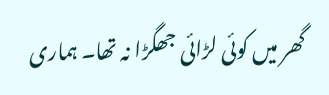گھر میں کوئی لڑائی جھگڑا نہ تھا۔ ہماری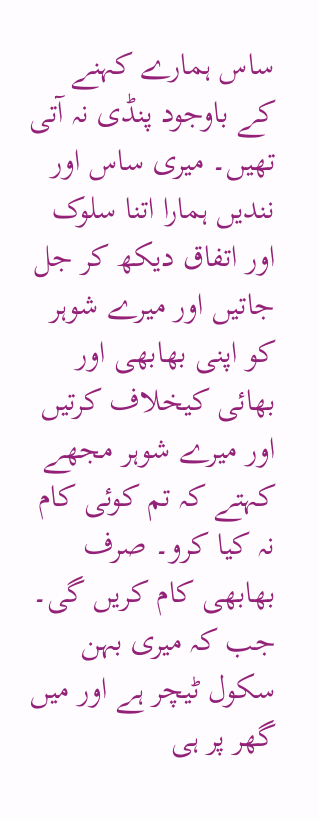ساس ہمارے کہنے کے باوجود پنڈی نہ آتی تھیں۔ میری ساس اور نندیں ہمارا اتنا سلوک اور اتفاق دیکھ کر جل جاتیں اور میرے شوہر کو اپنی بھابھی اور بھائی کیخلاف کرتیں اور میرے شوہر مجھے کہتے کہ تم کوئی کام نہ کیا کرو۔ صرف بھابھی کام کریں گی۔ جب کہ میری بہن سکول ٹیچر ہے اور میں گھر پر ہی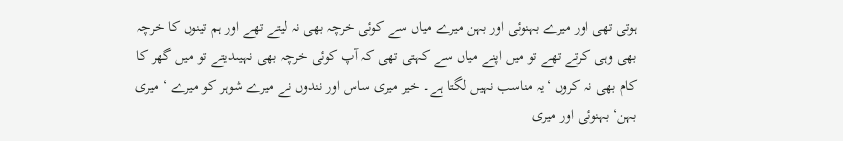ہوتی تھی اور میرے بہنوئی اور بہن میرے میاں سے کوئی خرچہ بھی نہ لیتے تھے اور ہم تینوں کا خرچہ بھی وہی کرتے تھے تو میں اپنے میاں سے کہتی تھی کہ آپ کوئی خرچہ بھی نہیںدیتے تو میں گھر کا کام بھی نہ کروں ‘یہ مناسب نہیں لگتا ہے۔ خیر میری ساس اور نندوں نے میرے شوہر کو میرے ‘ میری بہن‘ بہنوئی اور میری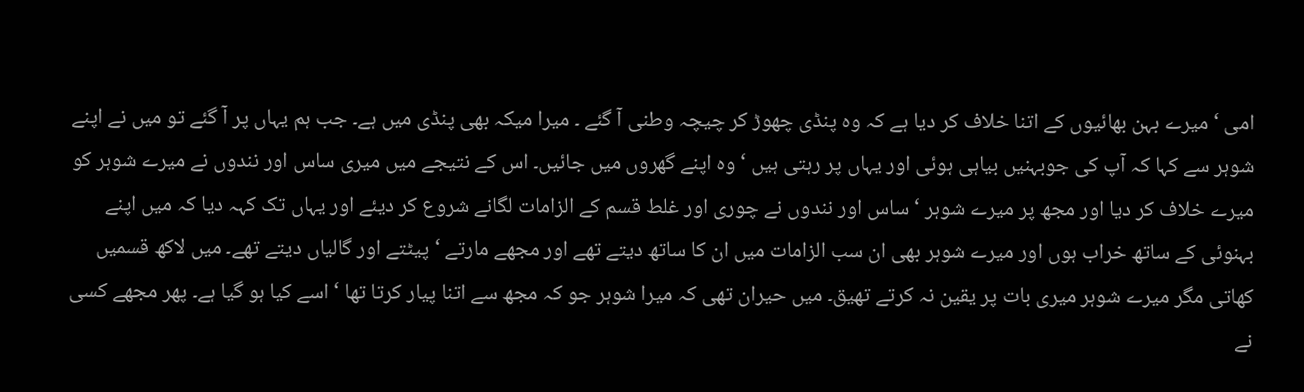امی ‘ میرے بہن بھائیوں کے اتنا خلاف کر دیا ہے کہ وہ پنڈی چھوڑ کر چیچہ وطنی آ گئے ۔ میرا میکہ بھی پنڈی میں ہے۔ جب ہم یہاں پر آ گئے تو میں نے اپنے شوہر سے کہا کہ آپ کی جوبہنیں بیاہی ہوئی اور یہاں پر رہتی ہیں ‘وہ اپنے گھروں میں جائیں۔ اس کے نتیجے میں میری ساس اور نندوں نے میرے شوہر کو میرے خلاف کر دیا اور مجھ پر میرے شوہر ‘ساس اور نندوں نے چوری اور غلط قسم کے الزامات لگانے شروع کر دیئے اور یہاں تک کہہ دیا کہ میں اپنے بہنوئی کے ساتھ خراب ہوں اور میرے شوہر بھی ان سب الزامات میں ان کا ساتھ دیتے تھے اور مجھے مارتے ‘ پیٹتے اور گالیاں دیتے تھے۔ میں لاکھ قسمیں کھاتی مگر میرے شوہر میری بات پر یقین نہ کرتے تھیق۔ میں حیران تھی کہ میرا شوہر جو کہ مجھ سے اتنا پیار کرتا تھا ‘ اسے کیا ہو گیا ہے۔ پھر مجھے کسی نے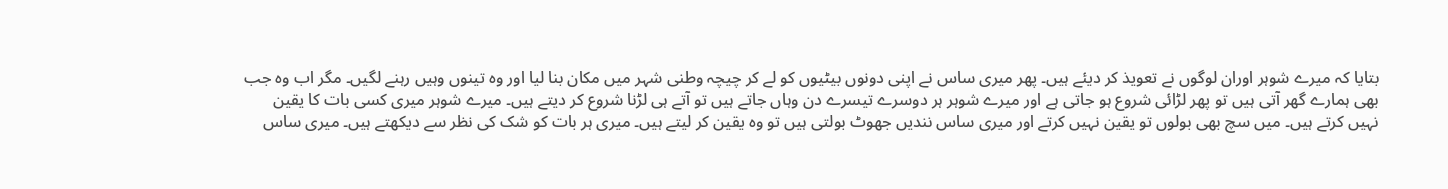بتایا کہ میرے شوہر اوران لوگوں نے تعویذ کر دیئے ہیں۔ پھر میری ساس نے اپنی دونوں بیٹیوں کو لے کر چیچہ وطنی شہر میں مکان بنا لیا اور وہ تینوں وہیں رہنے لگیں۔ مگر اب وہ جب بھی ہمارے گھر آتی ہیں تو پھر لڑائی شروع ہو جاتی ہے اور میرے شوہر ہر دوسرے تیسرے دن وہاں جاتے ہیں تو آتے ہی لڑنا شروع کر دیتے ہیں۔ میرے شوہر میری کسی بات کا یقین نہیں کرتے ہیں۔ میں سچ بھی بولوں تو یقین نہیں کرتے اور میری ساس نندیں جھوٹ بولتی ہیں تو وہ یقین کر لیتے ہیں۔ میری ہر بات کو شک کی نظر سے دیکھتے ہیں۔ میری ساس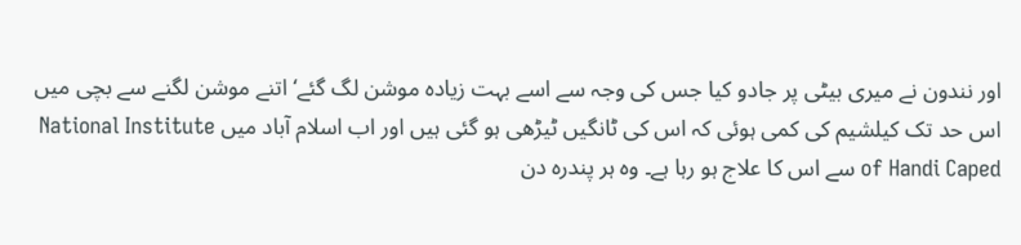اور نندون نے میری بیٹی پر جادو کیا جس کی وجہ سے اسے بہت زیادہ موشن لگ گئے‘ اتنے موشن لگنے سے بچی میں اس حد تک کیلشیم کی کمی ہوئی کہ اس کی ٹانگیں ٹیڑھی ہو گئی ہیں اور اب اسلام آباد میں National Institute of Handi Caped سے اس کا علاج ہو رہا ہے۔ وہ ہر پندرہ دن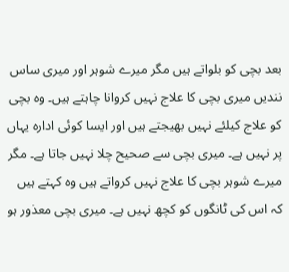بعد بچی کو بلواتے ہیں مگر میرے شوہر اور میری ساس نندیں میری بچی کا علاج نہیں کروانا چاہتے ہیں۔ وہ بچی کو علاج کیلئے نہیں بھیجتے ہیں اور ایسا کوئی ادارہ یہاں پر نہیں ہے۔ میری بچی سے صحیح چلا نہیں جاتا ہے۔ مگر میرے شوہر بچی کا علاج نہیں کرواتے ہیں وہ کہتے ہیں کہ اس کی ٹانگوں کو کچھ نہیں ہے۔ میری بچی معذور ہو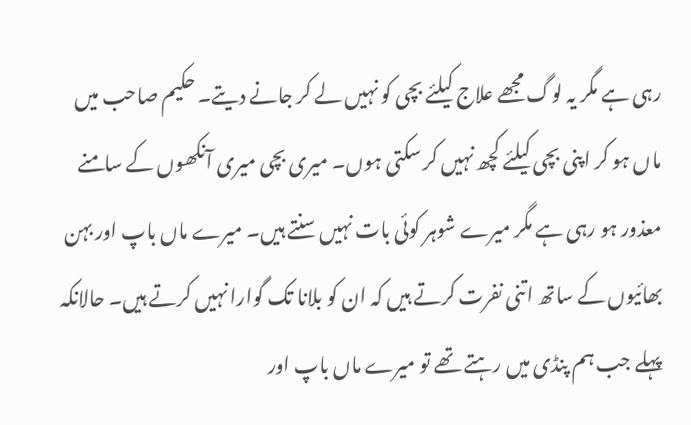رہی ہے مگر یہ لوگ مجھے علاج کیلئے بچی کو نہیں لے کر جانے دیتے۔ حکیم صاحب میں ماں ہو کر اپنی بچی کیلئے کچھ نہیں کر سکتی ہوں۔ میری بچی میری آنکھوں کے سامنے معذور ہو رہی ہے مگر میرے شوہر کوئی بات نہیں سنتے ہیں۔ میرے ماں باپ اور بہن بھائیوں کے ساتھ اتنی نفرت کرتے ہیں کہ ان کو بلانا تک گوارا نہیں کرتے ہیں۔ حالانکہ پہلے جب ہم پنڈی میں رہتے تھے تو میرے ماں باپ اور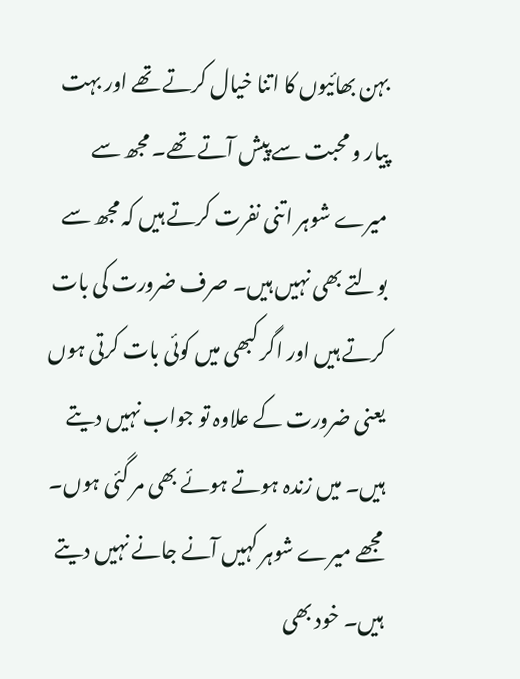بہن بھائیوں کا اتنا خیال کرتے تھے اور بہت پیار و محبت سے پیش آتے تھے۔ مجھ سے میرے شوہر اتنی نفرت کرتے ہیں کہ مجھ سے بولتے بھی نہیں ہیں۔ صرف ضرورت کی بات کرتے ہیں اور اگر کبھی میں کوئی بات کرتی ہوں یعنی ضرورت کے علاوہ تو جواب نہیں دیتے ہیں۔ میں زندہ ہوتے ہوئے بھی مر گئی ہوں۔ مجھے میرے شوہر کہیں آنے جانے نہیں دیتے ہیں۔ خود بھی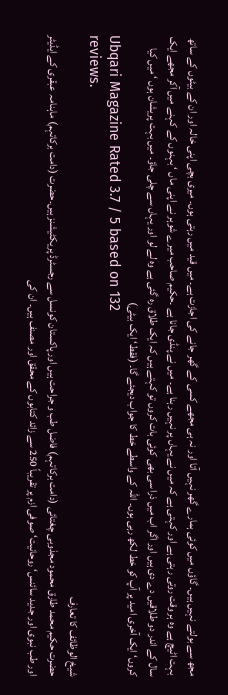مجھ سے بولتے نہیں ہیں۔ گاؤں میں کوئی ہمارے گھر نہیں آتا اور نہ ہی مجھے کسی کے گھر جانے کی اجازت ہے۔ میں قید میں رہتی ہوں۔ میری بچی اپنی خالہ اور ان کے بیٹوں کے ساتھ بہت اٹیچ ہے وہ ہر وقت روتی رہتی ہے اور کہتی ہے کہ میں نے یہاں پر نہیں رہنا ہے۔ میں نے پنڈی جانا ہے ۔حکیم صاحب میرے شوہر نے اپنی ماں ‘ بہنوں کے کہنے میں آکر مجھے ایک سال کے اندر دو طلاقیں دے دی ہیں اور اگر اب میں ذرا سی بھی کوئی بات کروں تو کہتے ہیں کہ ایک طلاق رہ گئی ہے وہ لے لو اور یہاں سے چلی جاؤ۔ میں بہت پریشان ہوں ‘ میں کیا کروں‘ ایک آخری امید پر آپ کو خط لکھ رہی ہوں۔ اللہ کے واسطے خط کا جواب دیجئے گا۔ (فقط‘ ایک بیٹی)
Ubqari Magazine Rated 3.7 / 5 based on 132
reviews.
شیخ الوظائف کا تعارف
حضرت حکیم محمد طارق محمود مجذوبی چغتائی (دامت برکاتہم) فاضل طب و جراحت ہیں اور پاکستان کونسل سے رجسٹرڈ پریکٹیشنز ہیں۔حضرت (دامت برکاتہم) ماہنامہ عبقری کے ایڈیٹر اور طب نبوی اور جدید سائنس‘ روحانیت‘ صوفی ازم پر تقریباً 250 سے زائد کتابوں کے محقق اور مصنف ہیں۔ ان کی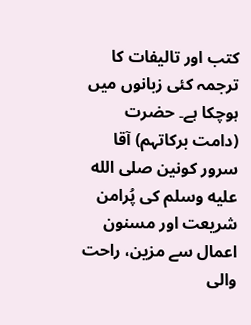کتب اور تالیفات کا ترجمہ کئی زبانوں میں ہوچکا ہے۔ حضرت (دامت برکاتہم) آقا سرور کونین صلى الله عليه وسلم کی پُرامن شریعت اور مسنون اعمال سے مزین، راحت والی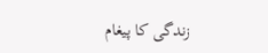زندگی کا پیغام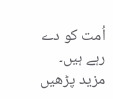اُمت کو دے رہے ہیں۔
مزید پڑھیں